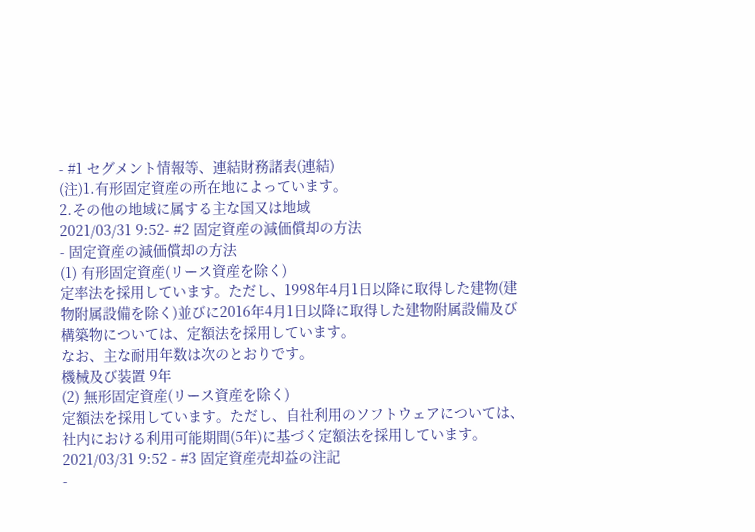- #1 セグメント情報等、連結財務諸表(連結)
(注)1.有形固定資産の所在地によっています。
2.その他の地域に属する主な国又は地域
2021/03/31 9:52- #2 固定資産の減価償却の方法
- 固定資産の減価償却の方法
(1) 有形固定資産(リース資産を除く)
定率法を採用しています。ただし、1998年4月1日以降に取得した建物(建物附属設備を除く)並びに2016年4月1日以降に取得した建物附属設備及び構築物については、定額法を採用しています。
なお、主な耐用年数は次のとおりです。
機械及び装置 9年
(2) 無形固定資産(リース資産を除く)
定額法を採用しています。ただし、自社利用のソフトウェアについては、社内における利用可能期間(5年)に基づく定額法を採用しています。2021/03/31 9:52 - #3 固定資産売却益の注記
-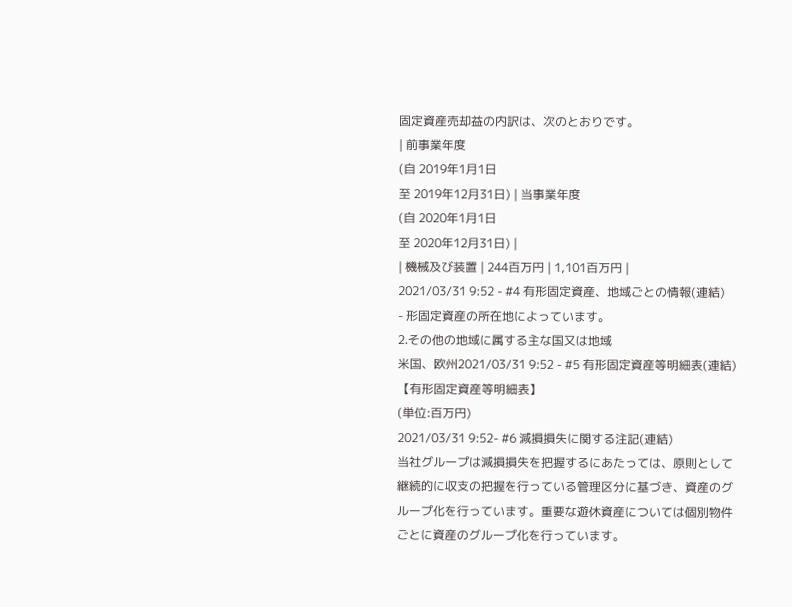固定資産売却益の内訳は、次のとおりです。
| 前事業年度
(自 2019年1月1日
至 2019年12月31日) | 当事業年度
(自 2020年1月1日
至 2020年12月31日) |
| 機械及び装置 | 244百万円 | 1,101百万円 |
2021/03/31 9:52 - #4 有形固定資産、地域ごとの情報(連結)
- 形固定資産の所在地によっています。
2.その他の地域に属する主な国又は地域
米国、欧州2021/03/31 9:52 - #5 有形固定資産等明細表(連結)
【有形固定資産等明細表】
(単位:百万円)
2021/03/31 9:52- #6 減損損失に関する注記(連結)
当社グループは減損損失を把握するにあたっては、原則として継続的に収支の把握を行っている管理区分に基づき、資産のグループ化を行っています。重要な遊休資産については個別物件ごとに資産のグループ化を行っています。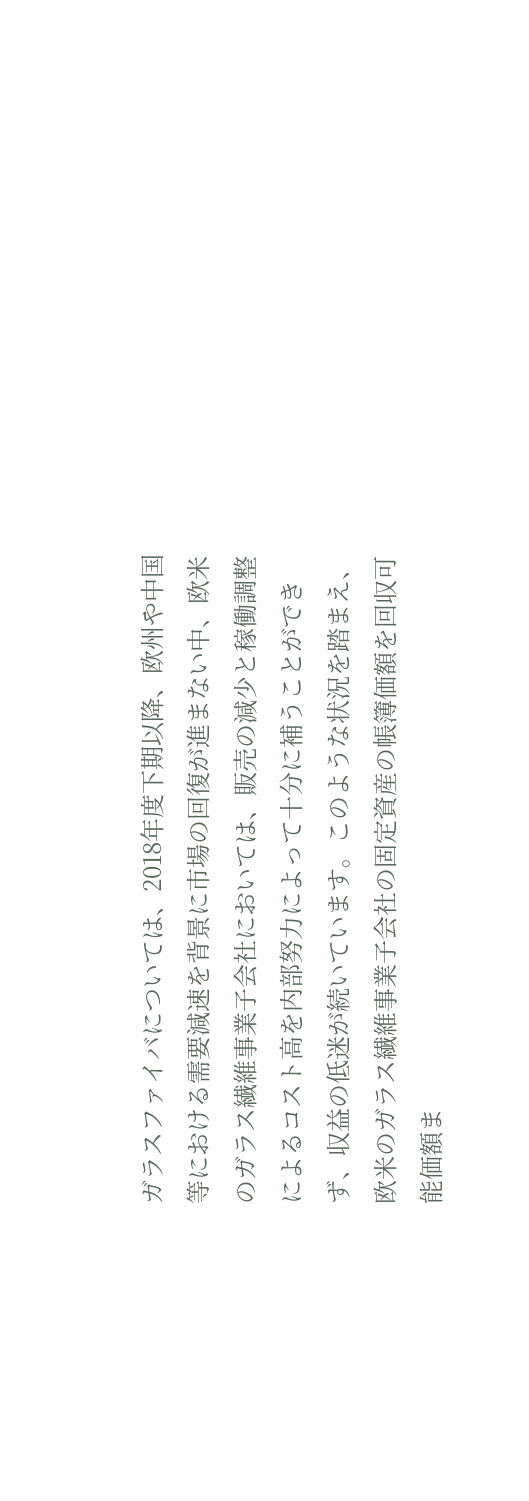ガラスファイバについては、2018年度下期以降、欧州や中国等における需要減速を背景に市場の回復が進まない中、欧米のガラス繊維事業子会社においては、販売の減少と稼働調整によるコスト高を内部努力によって十分に補うことができず、収益の低迷が続いています。このような状況を踏まえ、欧米のガラス繊維事業子会社の固定資産の帳簿価額を回収可能価額ま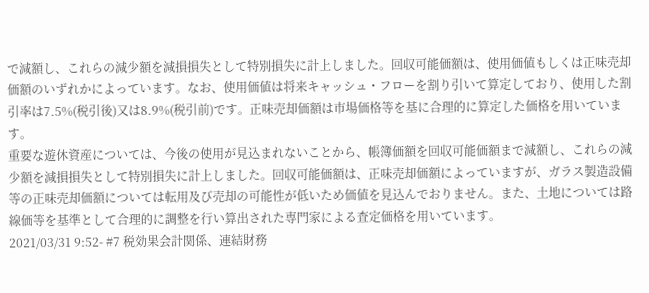で減額し、これらの減少額を減損損失として特別損失に計上しました。回収可能価額は、使用価値もしくは正味売却価額のいずれかによっています。なお、使用価値は将来キャッシュ・フローを割り引いて算定しており、使用した割引率は7.5%(税引後)又は8.9%(税引前)です。正味売却価額は市場価格等を基に合理的に算定した価格を用いています。
重要な遊休資産については、今後の使用が見込まれないことから、帳簿価額を回収可能価額まで減額し、これらの減少額を減損損失として特別損失に計上しました。回収可能価額は、正味売却価額によっていますが、ガラス製造設備等の正味売却価額については転用及び売却の可能性が低いため価値を見込んでおりません。また、土地については路線価等を基準として合理的に調整を行い算出された専門家による査定価格を用いています。
2021/03/31 9:52- #7 税効果会計関係、連結財務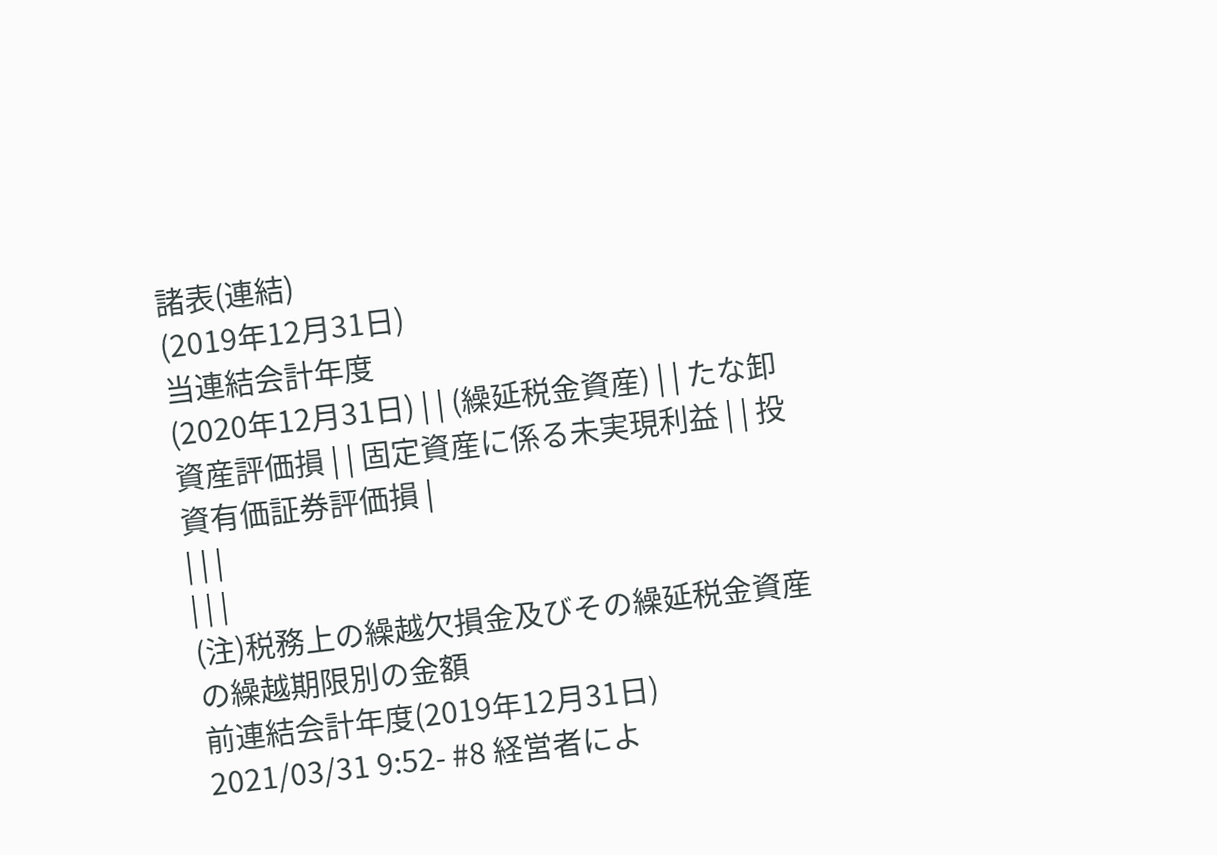諸表(連結)
(2019年12月31日)
当連結会計年度
(2020年12月31日) | | (繰延税金資産) | | たな卸資産評価損 | | 固定資産に係る未実現利益 | | 投資有価証券評価損 |
| | |
| | |
(注)税務上の繰越欠損金及びその繰延税金資産の繰越期限別の金額
前連結会計年度(2019年12月31日)
2021/03/31 9:52- #8 経営者によ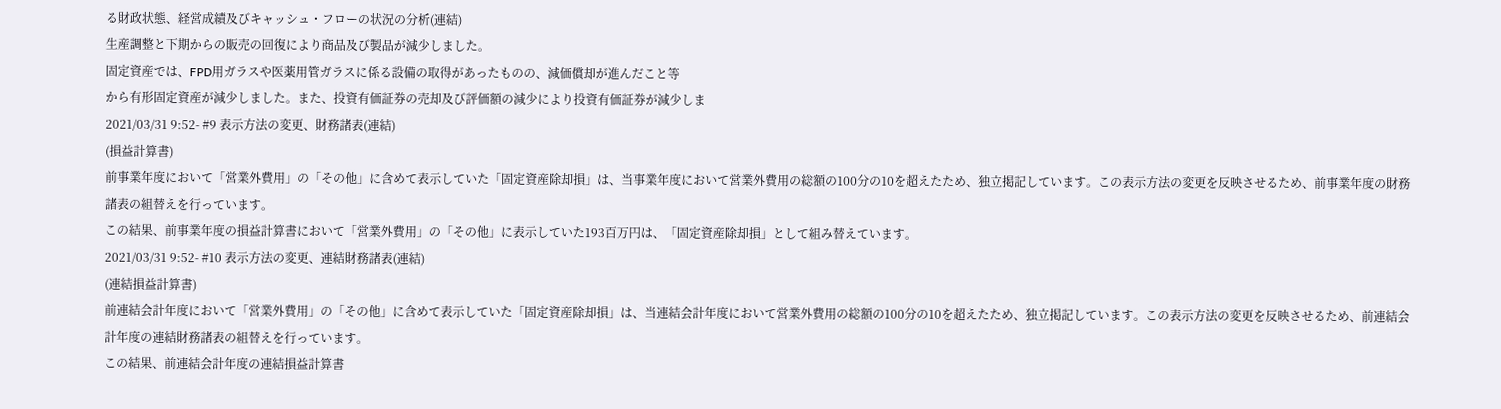る財政状態、経営成績及びキャッシュ・フローの状況の分析(連結)
生産調整と下期からの販売の回復により商品及び製品が減少しました。
固定資産では、FPD用ガラスや医薬用管ガラスに係る設備の取得があったものの、減価償却が進んだこと等
から有形固定資産が減少しました。また、投資有価証券の売却及び評価額の減少により投資有価証券が減少しま
2021/03/31 9:52- #9 表示方法の変更、財務諸表(連結)
(損益計算書)
前事業年度において「営業外費用」の「その他」に含めて表示していた「固定資産除却損」は、当事業年度において営業外費用の総額の100分の10を超えたため、独立掲記しています。この表示方法の変更を反映させるため、前事業年度の財務諸表の組替えを行っています。
この結果、前事業年度の損益計算書において「営業外費用」の「その他」に表示していた193百万円は、「固定資産除却損」として組み替えています。
2021/03/31 9:52- #10 表示方法の変更、連結財務諸表(連結)
(連結損益計算書)
前連結会計年度において「営業外費用」の「その他」に含めて表示していた「固定資産除却損」は、当連結会計年度において営業外費用の総額の100分の10を超えたため、独立掲記しています。この表示方法の変更を反映させるため、前連結会計年度の連結財務諸表の組替えを行っています。
この結果、前連結会計年度の連結損益計算書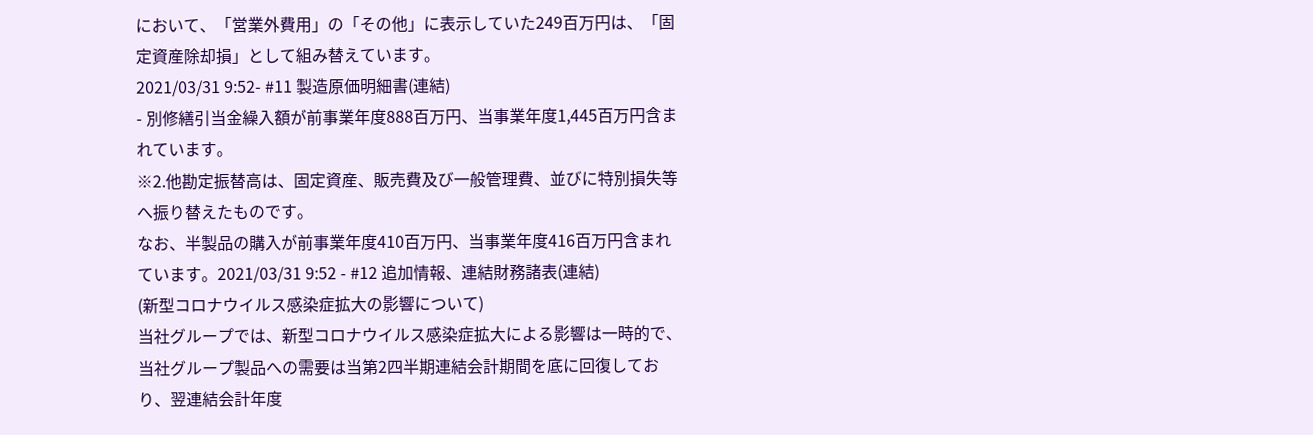において、「営業外費用」の「その他」に表示していた249百万円は、「固定資産除却損」として組み替えています。
2021/03/31 9:52- #11 製造原価明細書(連結)
- 別修繕引当金繰入額が前事業年度888百万円、当事業年度1,445百万円含まれています。
※2.他勘定振替高は、固定資産、販売費及び一般管理費、並びに特別損失等へ振り替えたものです。
なお、半製品の購入が前事業年度410百万円、当事業年度416百万円含まれています。2021/03/31 9:52 - #12 追加情報、連結財務諸表(連結)
(新型コロナウイルス感染症拡大の影響について)
当社グループでは、新型コロナウイルス感染症拡大による影響は一時的で、当社グループ製品への需要は当第2四半期連結会計期間を底に回復しており、翌連結会計年度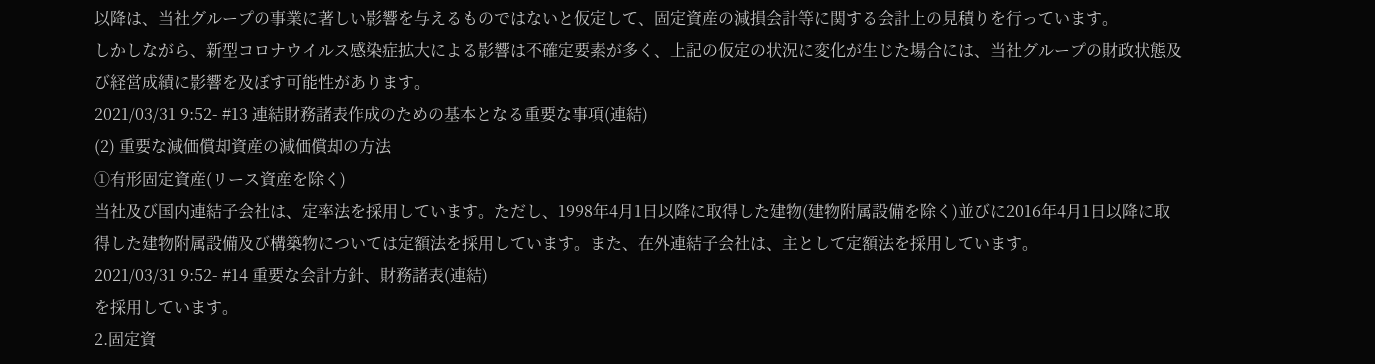以降は、当社グループの事業に著しい影響を与えるものではないと仮定して、固定資産の減損会計等に関する会計上の見積りを行っています。
しかしながら、新型コロナウイルス感染症拡大による影響は不確定要素が多く、上記の仮定の状況に変化が生じた場合には、当社グループの財政状態及び経営成績に影響を及ぼす可能性があります。
2021/03/31 9:52- #13 連結財務諸表作成のための基本となる重要な事項(連結)
(2) 重要な減価償却資産の減価償却の方法
①有形固定資産(リース資産を除く)
当社及び国内連結子会社は、定率法を採用しています。ただし、1998年4月1日以降に取得した建物(建物附属設備を除く)並びに2016年4月1日以降に取得した建物附属設備及び構築物については定額法を採用しています。また、在外連結子会社は、主として定額法を採用しています。
2021/03/31 9:52- #14 重要な会計方針、財務諸表(連結)
を採用しています。
2.固定資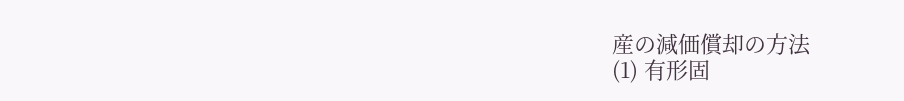産の減価償却の方法
(1) 有形固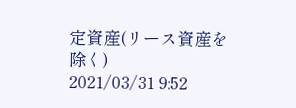定資産(リース資産を除く)
2021/03/31 9:52